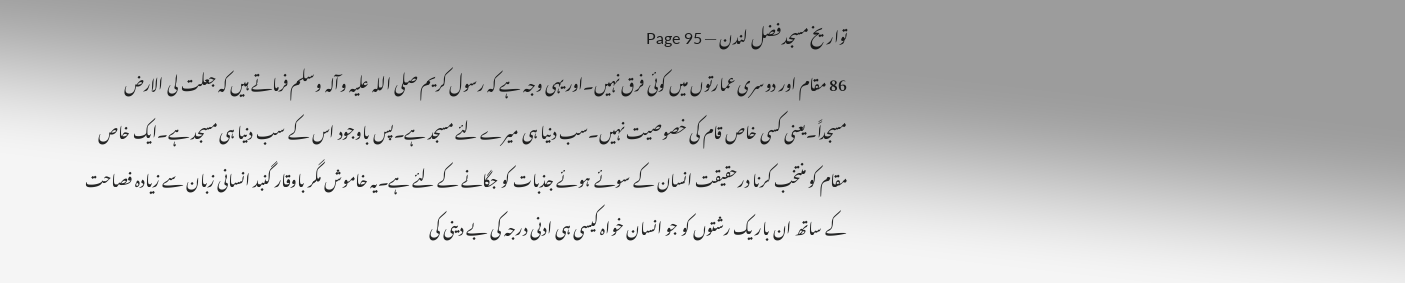تواریخ مسجد فضل لندن — Page 95
86 مقام اور دوسری عمارتوں میں کوئی فرق نہیں۔اور یہی وجہ ہے کہ رسول کریم صلی اللہ علیہ وآلہ وسلم فرماتے ہیں کہ جعلت لی الارض مسجداً۔یعنی کسی خاص قام کی خصوصیت نہیں۔سب دنیا ہی میرے لئے مسجد ہے۔پس باوجود اس کے سب دنیا ہی مسجد ہے۔ایک خاص مقام کو منتخب کرنا درحقیقت انسان کے سوئے ہوئے جذبات کو جگانے کے لئے ہے۔یہ خاموش مگر باوقار گنبد انسانی زبان سے زیادہ فصاحت کے ساتھ ان بار یک رشتوں کو جو انسان خواہ کیسی ہی ادنی درجہ کی بے دینی کی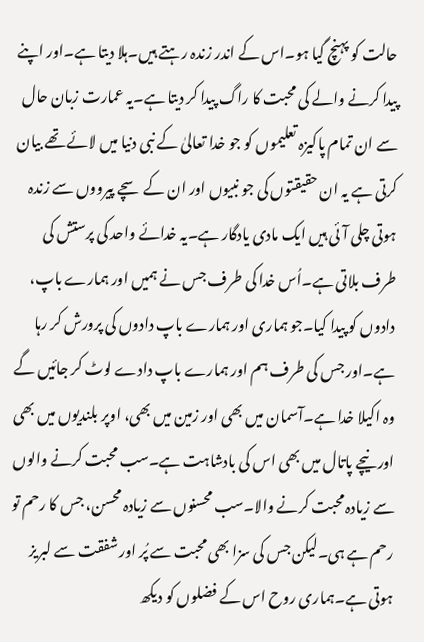حالت کو پہنچ گیا ہو۔اس کے اندر زندہ رہتے ہیں۔ہلا دیتا ہے۔اور اپنے پیدا کرنے والے کی محبت کا راگ پیدا کر دیتا ہے۔یہ عمارت زبان حال سے ان تمام پاکیزہ تعلیموں کو جو خدا تعالیٰ کے نبی دنیا میں لائے تھے بیان کرتی ہے یہ ان حقیقتوں کی جو نبیوں اور ان کے سچے پیرووں سے زندہ ہوتی چلی آئی ہیں ایک مادی یادگار ہے۔یہ خدائے واحد کی پرستش کی طرف بلاتی ہے۔اُس خدا کی طرف جس نے ہمیں اور ہمارے باپ، دادوں کو پیدا کیا۔جو ہماری اور ہمارے باپ دادوں کی پرورش کر رہا ہے۔اور جس کی طرف ہم اور ہمارے باپ دادے لوٹ کر جائیں گے وہ اکیلا خدا ہے۔آسمان میں بھی اور زمین میں بھی، اوپر بلندیوں میں بھی اور نیچے پاتال میں بھی اس کی بادشاہت ہے۔سب محبت کرنے والوں سے زیادہ محبت کرنے والا۔سب محسنوں سے زیادہ محسن، جس کا رحم تو رحم ہے ہی۔لیکن جس کی سزا بھی محبت سے پُر اور شفقت سے لبریز ہوتی ہے۔ہماری روح اس کے فضلوں کو دیکھ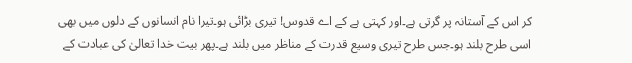کر اس کے آستانہ پر گرتی ہے۔اور کہتی ہے کے اے قدوس! تیری بڑائی ہو۔تیرا نام انسانوں کے دلوں میں بھی اسی طرح بلند ہو۔جس طرح تیری وسیع قدرت کے مناظر میں بلند ہے۔پھر بیت خدا تعالیٰ کی عبادت کے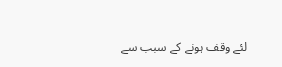لئے وقف ہونے کے سبب سے